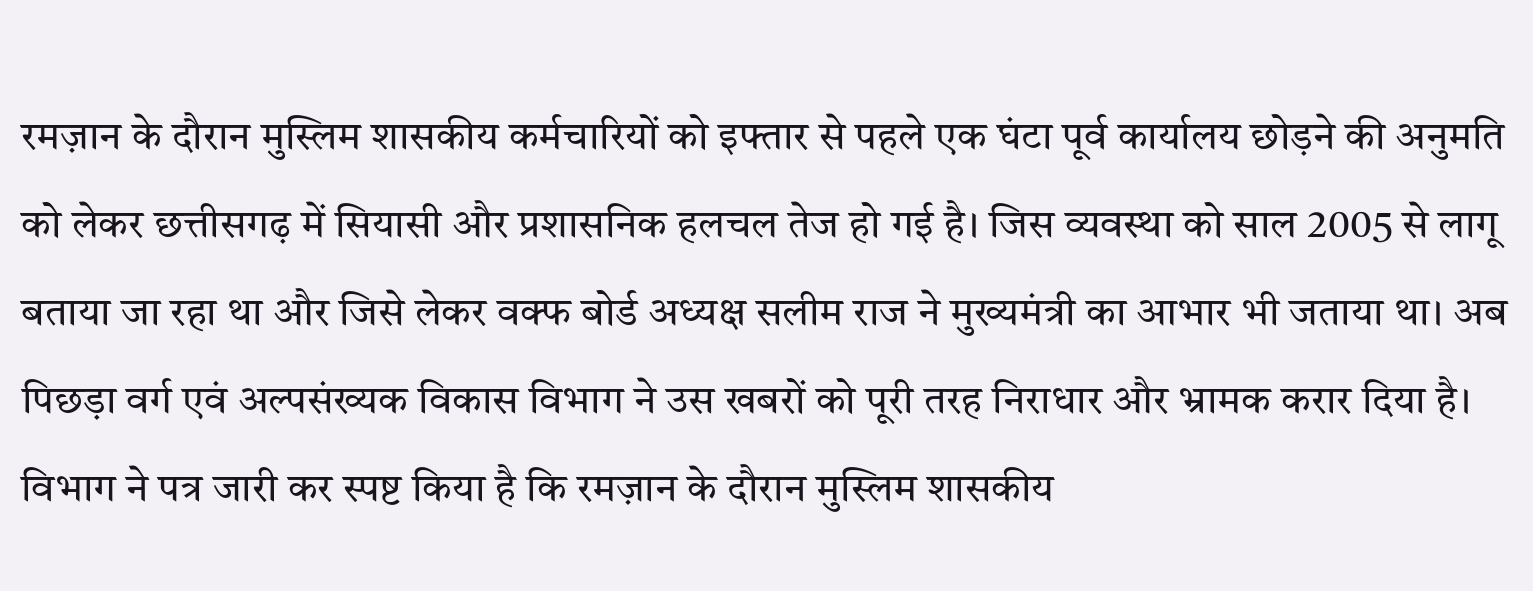रमज़ान के दौरान मुस्लिम शासकीय कर्मचारियों को इफ्तार से पहले एक घंटा पूर्व कार्यालय छोड़ने की अनुमति को लेकर छत्तीसगढ़ में सियासी और प्रशासनिक हलचल तेज हो गई है। जिस व्यवस्था को साल 2005 से लागू बताया जा रहा था और जिसे लेकर वक्फ बोर्ड अध्यक्ष सलीम राज ने मुख्यमंत्री का आभार भी जताया था। अब पिछड़ा वर्ग एवं अल्पसंख्यक विकास विभाग ने उस खबरों को पूरी तरह निराधार और भ्रामक करार दिया है। विभाग ने पत्र जारी कर स्पष्ट किया है कि रमज़ान के दौरान मुस्लिम शासकीय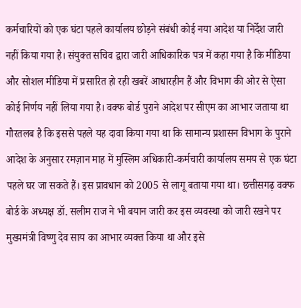कर्मचारियों को एक घंटा पहले कार्यालय छोड़ने संबंधी कोई नया आदेश या निर्देश जारी नहीं किया गया है। संयुक्त सचिव द्वारा जारी आधिकारिक पत्र में कहा गया है कि मीडिया और सोशल मीडिया में प्रसारित हो रही खबरें आधारहीन हैं और विभाग की ओर से ऐसा कोई निर्णय नहीं लिया गया है। वक्फ बोर्ड पुराने आदेश पर सीएम का आभार जताया था गौरतलब है कि इससे पहले यह दावा किया गया था कि सामान्य प्रशासन विभाग के पुराने आदेश के अनुसार रमज़ान माह में मुस्लिम अधिकारी-कर्मचारी कार्यालय समय से एक घंटा पहले घर जा सकते हैं। इस प्रावधान को 2005 से लागू बताया गया था। छत्तीसगढ़ वक्फ बोर्ड के अध्यक्ष डॉ. सलीम राज ने भी बयान जारी कर इस व्यवस्था को जारी रखने पर मुख्यमंत्री विष्णु देव साय का आभार व्यक्त किया था और इसे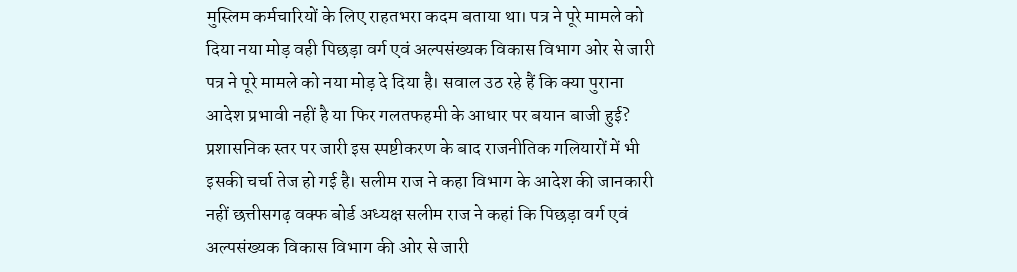मुस्लिम कर्मचारियों के लिए राहतभरा कदम बताया था। पत्र ने पूरे मामले को दिया नया मोड़ वही पिछड़ा वर्ग एवं अल्पसंख्यक विकास विभाग ओर से जारी पत्र ने पूरे मामले को नया मोड़ दे दिया है। सवाल उठ रहे हैं कि क्या पुराना आदेश प्रभावी नहीं है या फिर गलतफहमी के आधार पर बयान बाजी हुई? प्रशासनिक स्तर पर जारी इस स्पष्टीकरण के बाद राजनीतिक गलियारों में भी इसकी चर्चा तेज हो गई है। सलीम राज ने कहा विभाग के आदेश की जानकारी नहीं छत्तीसगढ़ वक्फ बोर्ड अध्यक्ष सलीम राज ने कहां कि पिछड़ा वर्ग एवं अल्पसंख्यक विकास विभाग की ओर से जारी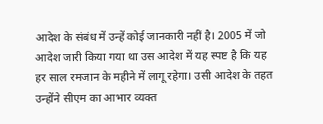आदेश के संबंध में उन्हें कोई जानकारी नहीं है। 2005 में जो आदेश जारी किया गया था उस आदेश में यह स्पष्ट है कि यह हर साल रमजान के महीने में लागू रहेगा। उसी आदेश के तहत उन्होंने सीएम का आभार व्यक्त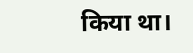किया था।